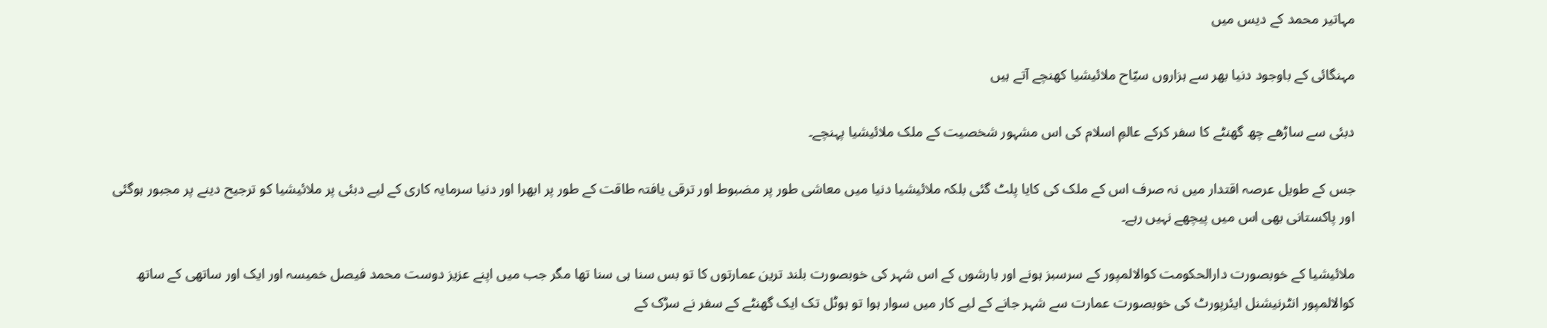مہاتیر محمد کے دیس میں

مہنگائی کے باوجود دنیا بھر سے ہزاروں سیّاح ملائیشیا کھنچے آتے ہیں

دبئی سے ساڑھے چھ گھنٹے کا سفر کرکے عالمِ اسلام کی اس مشہور شخصیت کے ملک ملائیشیا پہنچے۔

جس کے طویل عرصہ اقتدار میں نہ صرف اس کے ملک کی کایا پلٹ گئی بلکہ ملائیشیا دنیا میں معاشی طور پر مضبوط اور ترقی یافتہ طاقت کے طور پر ابھرا اور دنیا سرمایہ کاری کے لیے دبئی پر ملائیشیا کو ترجیح دینے پر مجبور ہوگئی اور پاکستانی بھی اس میں پیچھے نہیں رہے۔

ملائیشیا کے خوبصورت دارالحکومت کوالالمپور کے سرسبز ہونے اور بارشوں کے اس شہر کی خوبصورت بلند ترین عمارتوں کا تو بس سنا ہی سنا تھا مگر جب میں اپنے عزیز دوست محمد فیصل خمیسہ اور ایک اور ساتھی کے ساتھ کوالالمپور انٹرنیشنل ایئرپورٹ کی خوبصورت عمارت سے شہر جانے کے لیے کار میں سوار ہوا تو ہوٹل تک ایک گھنٹے کے سفر نے سڑک کے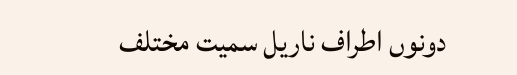دونوں اطراف ناریل سمیت مختلف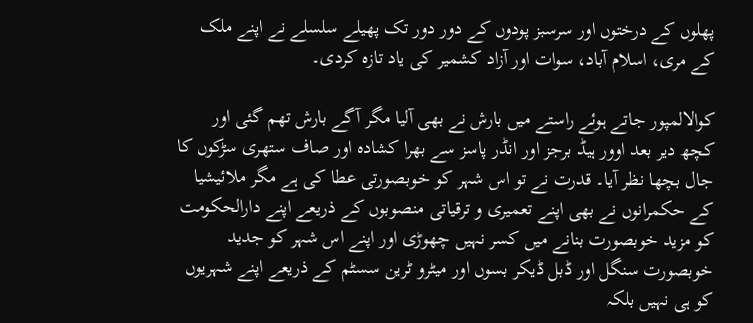پھلوں کے درختوں اور سرسبز پودوں کے دور دور تک پھیلے سلسلے نے اپنے ملک کے مری، اسلام آباد، سوات اور آزاد کشمیر کی یاد تازہ کردی۔

کوالالمپور جاتے ہوئے راستے میں بارش نے بھی آلیا مگر آگے بارش تھم گئی اور کچھ دیر بعد اوور ہیڈ برجز اور انڈر پاسز سے بھرا کشادہ اور صاف ستھری سڑکوں کا جال بچھا نظر آیا۔ قدرت نے تو اس شہر کو خوبصورتی عطا کی ہے مگر ملائیشیا کے حکمرانوں نے بھی اپنے تعمیری و ترقیاتی منصوبوں کے ذریعے اپنے دارالحکومت کو مزید خوبصورت بنانے میں کسر نہیں چھوڑی اور اپنے اس شہر کو جدید خوبصورت سنگل اور ڈبل ڈیکر بسوں اور میٹرو ٹرین سسٹم کے ذریعے اپنے شہریوں کو ہی نہیں بلکہ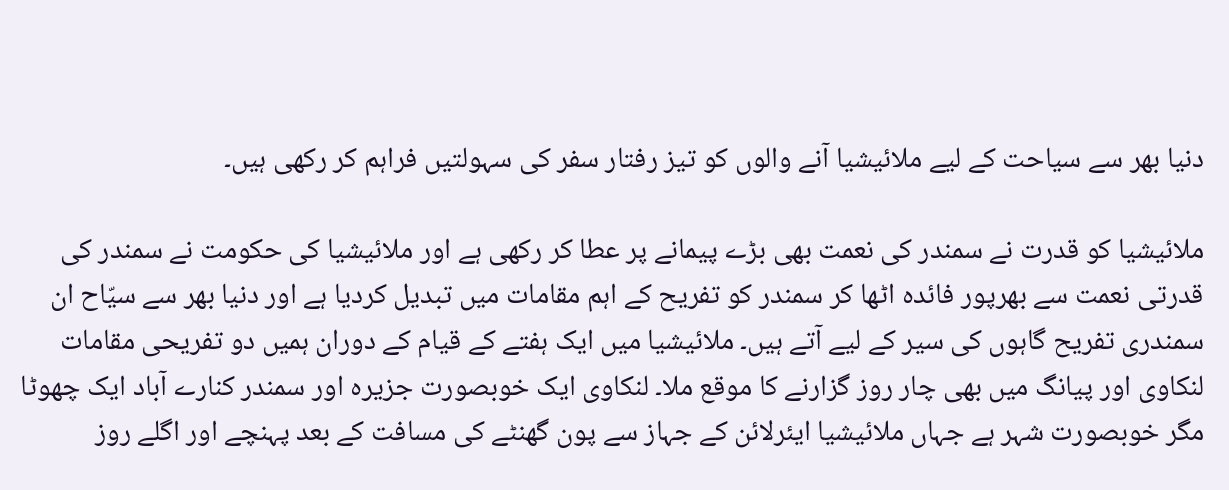دنیا بھر سے سیاحت کے لیے ملائیشیا آنے والوں کو تیز رفتار سفر کی سہولتیں فراہم کر رکھی ہیں۔

ملائیشیا کو قدرت نے سمندر کی نعمت بھی بڑے پیمانے پر عطا کر رکھی ہے اور ملائیشیا کی حکومت نے سمندر کی قدرتی نعمت سے بھرپور فائدہ اٹھا کر سمندر کو تفریح کے اہم مقامات میں تبدیل کردیا ہے اور دنیا بھر سے سیّاح ان سمندری تفریح گاہوں کی سیر کے لیے آتے ہیں۔ ملائیشیا میں ایک ہفتے کے قیام کے دوران ہمیں دو تفریحی مقامات لنکاوی اور پیانگ میں بھی چار روز گزارنے کا موقع ملا۔ لنکاوی ایک خوبصورت جزیرہ اور سمندر کنارے آباد ایک چھوٹا مگر خوبصورت شہر ہے جہاں ملائیشیا ایئرلائن کے جہاز سے پون گھنٹے کی مسافت کے بعد پہنچے اور اگلے روز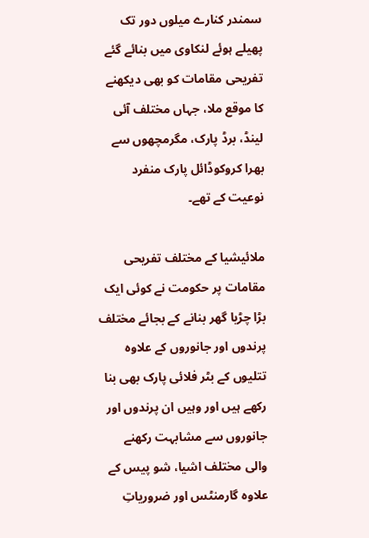سمندر کنارے میلوں دور تک پھیلے ہوئے لنکاوی میں بنائے گئے تفریحی مقامات کو بھی دیکھنے کا موقع ملا، جہاں مختلف آئی لینڈ، برڈ پارک، مگرمچھوں سے بھرا کروکوڈائل پارک منفرد نوعیت کے تھے۔

ملائیشیا کے مختلف تفریحی مقامات پر حکومت نے کوئی ایک بڑا چڑیا گھر بنانے کے بجائے مختلف پرندوں اور جانوروں کے علاوہ تتلیوں کے بٹر فلائی پارک بھی بنا رکھے ہیں اور وہیں ان پرندوں اور جانوروں سے مشابہت رکھنے والی مختلف اشیا، شو پیس کے علاوہ گارمنٹس اور ضروریاتِ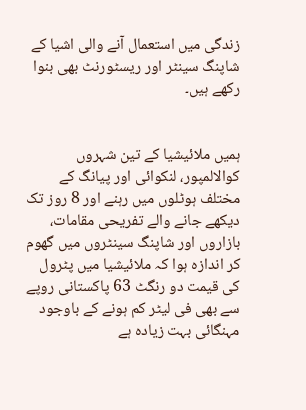زندگی میں استعمال آنے والی اشیا کے شاپنگ سینٹر اور ریسٹورنٹ بھی بنوا رکھے ہیں۔


ہمیں ملائیشیا کے تین شہروں کوالالمپور، لنکوائی اور پیانگ کے مختلف ہوٹلوں میں رہنے اور 8 روز تک دیکھے جانے والے تفریحی مقامات، بازاروں اور شاپنگ سینٹروں میں گھوم کر اندازہ ہوا کہ ملائیشیا میں پٹرول کی قیمت دو رنگٹ 63 پاکستانی روپے سے بھی فی لیٹر کم ہونے کے باوجود مہنگائی بہت زیادہ ہے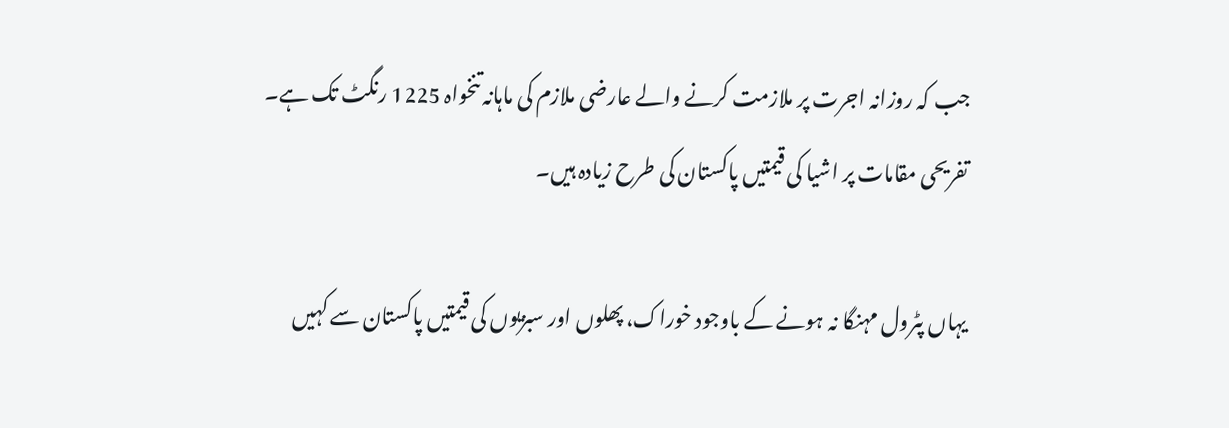جب کہ روزانہ اجرت پر ملازمت کرنے والے عارضی ملازم کی ماہانہ تنخواہ 1225 رنگٹ تک ہے۔ تفریحی مقامات پر اشیا کی قیمتیں پاکستان کی طرح زیادہ ہیں۔

یہاں پٹرول مہنگا نہ ہونے کے باوجود خوراک، پھلوں اور سبزیوں کی قیمتیں پاکستان سے کہیں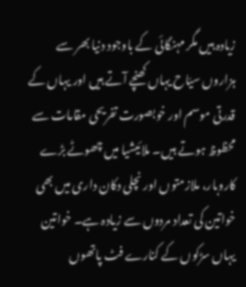زیادہ ہیں مگر مہنگائی کے باوجود دنیا بھر سے ہزاروں سیّاح یہاں کھنچے آتے ہیں اور یہاں کے قدرتی موسم اور خوبصورت تفریحی مقامات سے محظوظ ہوتے ہیں۔ ملائیشیا میں چھوٹے بڑے کاروبار، ملازمتوں اور نچلی دکان داری میں بھی خواتین کی تعداد مردوں سے زیادہ ہے۔ خواتین یہاں سڑکوں کے کنارے فٹ پاتھوں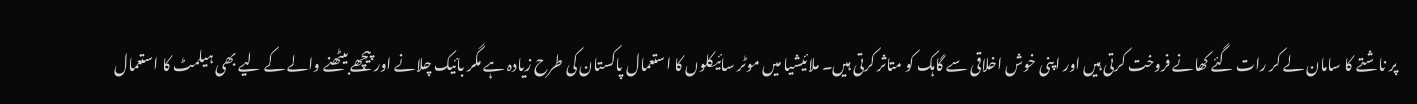پر ناشتے کا سامان لے کر رات گئے کھانے فروخت کرتی ہیں اور اپنی خوش اخلاقی سے گاہک کو متاثر کرتی ہیں۔ ملائیشیا میں موٹر سائیکلوں کا استعمال پاکستان کی طرح زیادہ ہے مگر بائیک چلانے اور پیچھے بیٹھنے والے کے لیے بھی ہیلمٹ کا استعمال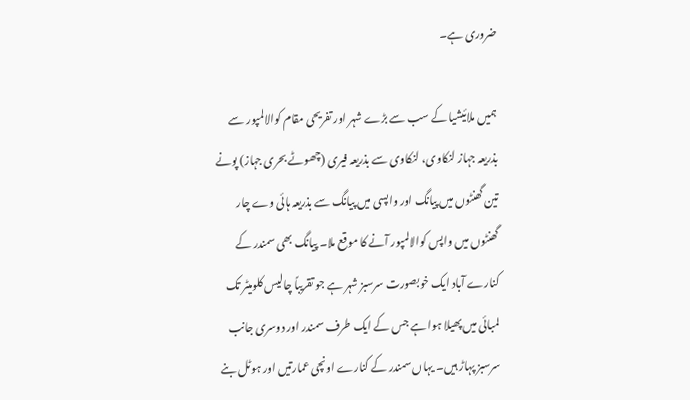ضروری ہے۔

ہمیں ملائیشیا کے سب سے بڑے شہر اور تفریحی مقام کوالالمپور سے بذریعہ جہاز لنکاوی، لنکاوی سے بذریعہ فیری (چھوٹے بحری جہاز) پونے تین گھنٹوں میں پیانگ اور واپسی میں پیانگ سے بذریعہ ہائی وے چار گھنٹوں میں واپس کوالالمپور آنے کا موقع ملا۔ پیانگ بھی سمندر کے کنارے آباد ایک خوبصورت سرسبز شہر ہے جو تقریباً چالیس کلومیٹر تک لمبائی میں پھیلا ہوا ہے جس کے ایک طرف سمندر اور دوسری جانب سرسبز پہاڑ ہیں۔ یہاں سمندر کے کنارے اونچی عمارتیں اور ہوٹل بنے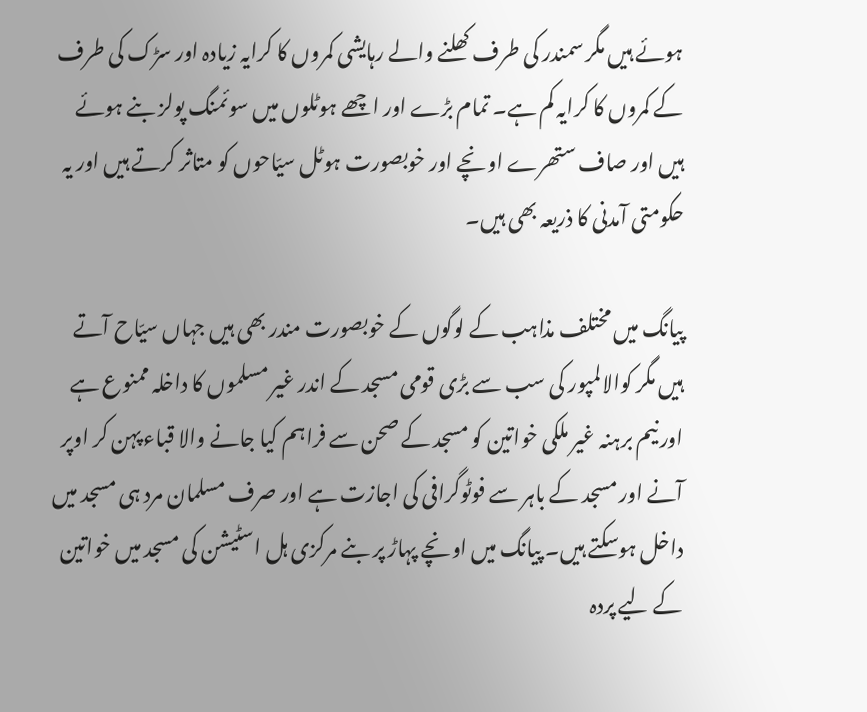ہوئے ہیں مگر سمندر کی طرف کھلنے والے رہایشی کمروں کا کرایہ زیادہ اور سڑک کی طرف کے کمروں کا کرایہ کم ہے۔ تمام بڑے اور اچھے ہوٹلوں میں سوئمنگ پولز بنے ہوئے ہیں اور صاف ستھرے اونچے اور خوبصورت ہوٹل سیّاحوں کو متاثر کرتے ہیں اور یہ حکومتی آمدنی کا ذریعہ بھی ہیں۔

پیانگ میں مختلف مذاہب کے لوگوں کے خوبصورت مندر بھی ہیں جہاں سیّاح آتے ہیں مگر کوالالمپور کی سب سے بڑی قومی مسجد کے اندر غیر مسلموں کا داخلہ ممنوع ہے اور نیم برہنہ غیر ملکی خواتین کو مسجد کے صحن سے فراہم کیا جانے والا قباء پہن کر اوپر آنے اور مسجد کے باہر سے فوٹوگرافی کی اجازت ہے اور صرف مسلمان مرد ہی مسجد میں داخل ہوسکتے ہیں۔ پیانگ میں اونچے پہاڑ پر بنے مرکزی ہل اسٹیشن کی مسجد میں خواتین کے لیے پردہ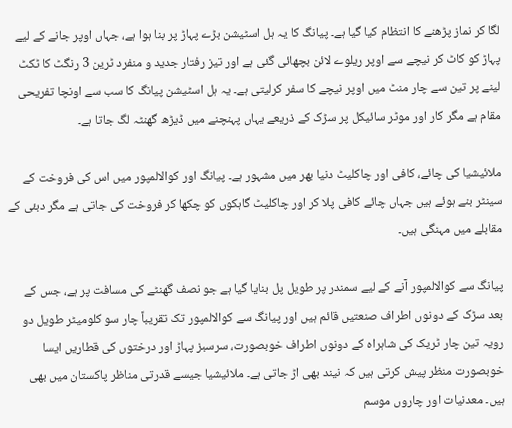لگا کر نماز پڑھنے کا انتظام کیا گیا ہے۔ پیانگ کا یہ ہل اسٹیشن بڑے پہاڑ پر بنا ہوا ہے، جہاں اوپر جانے کے لیے پہاڑ کو کاٹ کر نیچے سے اوپر ریلوے لائن بچھائی گئی ہے اور تیز رفتار جدید و منفرد ٹرین 3 رنگٹ کا ٹکٹ لینے پر تین سے چار منٹ میں اوپر نیچے کا سفر کرلیتی ہے۔ یہ ہل اسٹیشن پیانگ کا سب سے اونچا تفریحی مقام ہے مگر کار اور موٹر سائیکل پر سڑک کے ذریعے یہاں پہنچنے میں ڈیڑھ گھنٹہ لگ جاتا ہے۔

ملائیشیا کی چائے، کافی اور چاکلیٹ دنیا بھر میں مشہور ہے۔ پیانگ اور کوالالمپور میں اس کی فروخت کے سینٹر بنے ہوئے ہیں جہاں چائے کافی پلا کر اور چاکلیٹ گاہکوں کو چکھا کر فروخت کی جاتی ہے مگر دبئی کے مقابلے میں مہنگی ہیں۔

پیانگ سے کوالالمپور آنے کے لیے سمندر پر طویل پل بنایا گیا ہے جو نصف گھنٹے کی مسافت پر ہے، جس کے بعد سڑک کے دونوں اطراف صنعتیں قائم ہیں اور پیانگ سے کوالالمپور تک تقریباً چار سو کلومیٹر طویل دو رویہ تین چار ٹریک کی شاہراہ کے دونوں اطراف خوبصورت، سرسبز پہاڑ اور درختوں کی قطاریں ایسا خوبصورت منظر پیش کرتی ہیں کہ نیند بھی اڑ جاتی ہے۔ ملائیشیا جیسے قدرتی مناظر پاکستان میں بھی ہیں۔ معدنیات اور چاروں موسم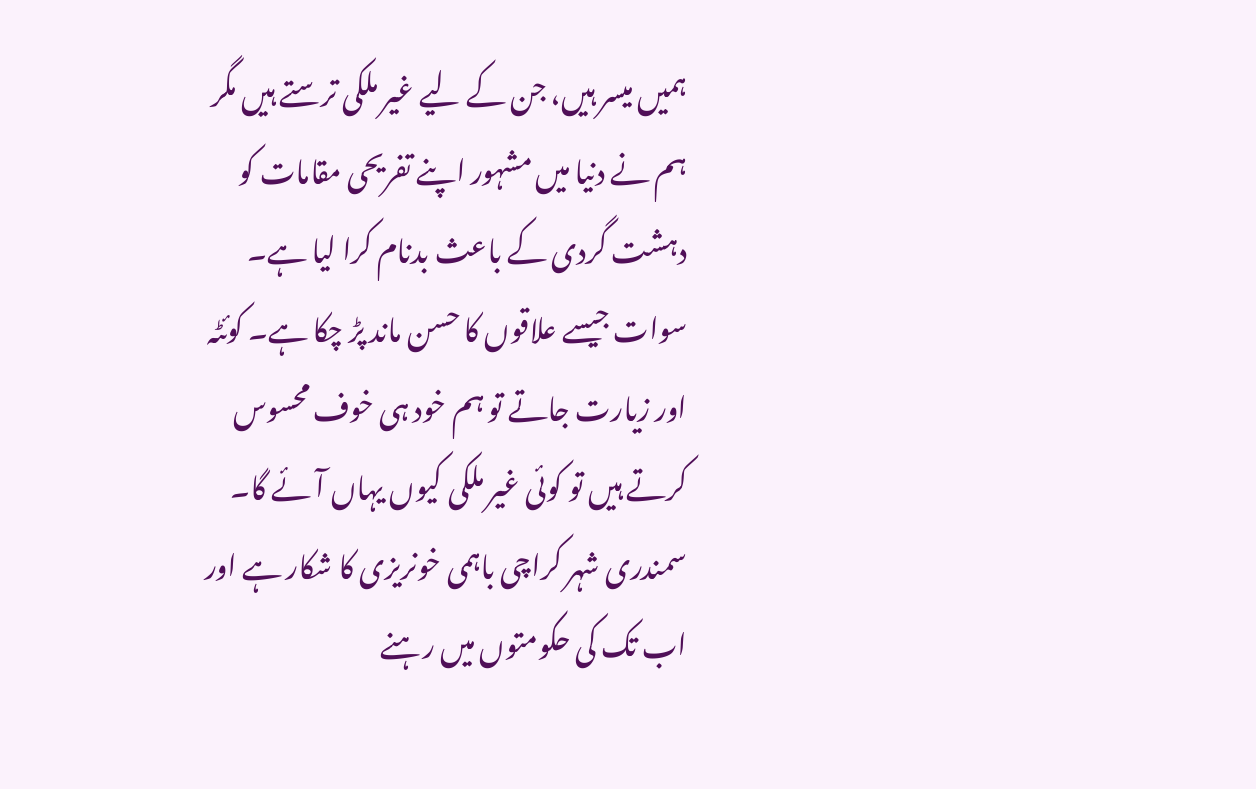ہمیں میسر ہیں، جن کے لیے غیر ملکی ترستے ہیں مگر ہم نے دنیا میں مشہور اپنے تفریحی مقامات کو دہشت گردی کے باعث بدنام کرا لیا ہے۔ سوات جیسے علاقوں کا حسن ماند پڑ چکا ہے۔ کوئٹہ اور زیارت جاتے تو ہم خود ہی خوف محسوس کرتے ہیں تو کوئی غیر ملکی کیوں یہاں آئے گا۔ سمندری شہر کراچی باہمی خونریزی کا شکار ہے اور اب تک کی حکومتوں میں رہنے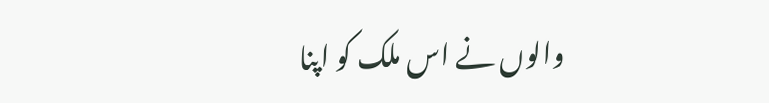والوں نے اس ملک کو اپنا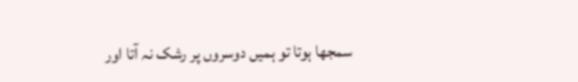سمجھا ہوتا تو ہمیں دوسروں پر رشک نہ آتا اور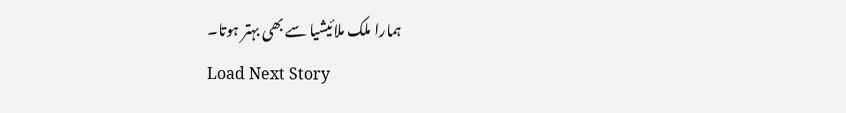ہمارا ملک ملائیشیا سے بھی بہتر ہوتا۔
Load Next Story